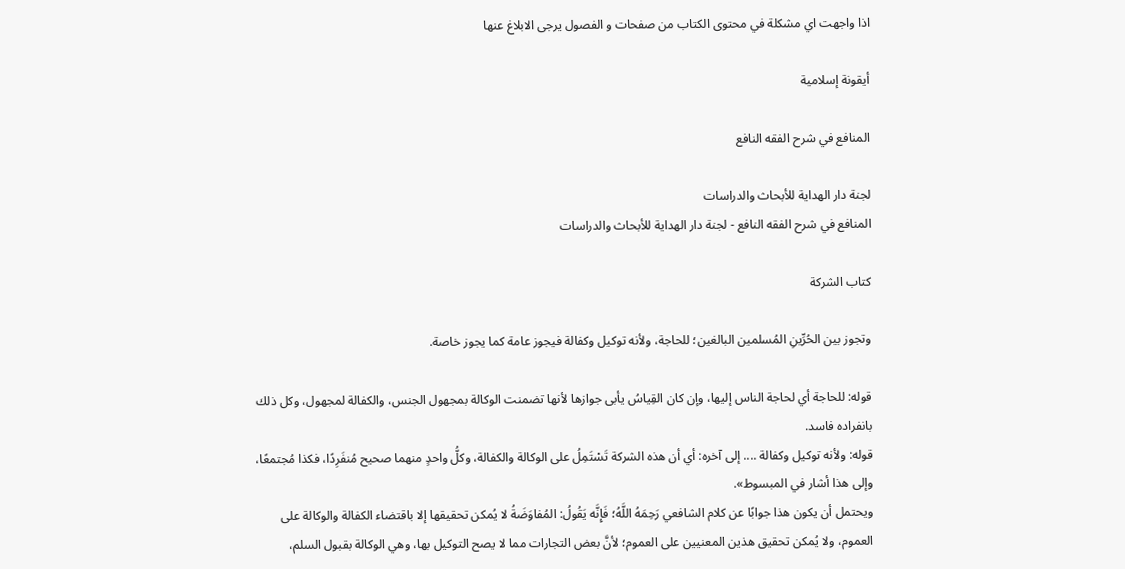اذا واجهت اي مشكلة في محتوى الكتاب من صفحات و الفصول يرجى الابلاغ عنها

أيقونة إسلامية

المنافع في شرح الفقه النافع

لجنة دار الهداية للأبحاث والدراسات
المنافع في شرح الفقه النافع - لجنة دار الهداية للأبحاث والدراسات

كتاب الشركة

وتجوز بين الحُرِّينِ المُسلمين البالغين؛ للحاجة، ولأنه توكيل وكفالة فيجوز عامة كما يجوز خاصة.

قوله: للحاجة أي لحاجة الناس إليها، وإن كان القِياسُ يأبى جوازها لأنها تضمنت الوكالة بمجهول الجنس، والكفالة لمجهول، وكل ذلك بانفراده فاسد.
قوله: ولأنه توكيل وكفالة .... إلى آخره: أي أن هذه الشركة تَسْتَمِلُ على الوكالة والكفالة، وكلُّ واحدٍ منهما صحيح مُنفَرِدًا، فكذا مُجتمعًا، وإلى هذا أشار في المبسوط».
ويحتمل أن يكون هذا جوابًا عن كلام الشافعي رَحِمَهُ اللَّهُ؛ فَإِنَّه يَقُولُ: المُفاوَضَةُ لا يُمكن تحقيقها إلا باقتضاء الكفالة والوكالة على العموم، ولا يُمكن تحقيق هذين المعنيين على العموم؛ لأنَّ بعض التجارات مما لا يصح التوكيل بها، وهي الوكالة بقبول السلم،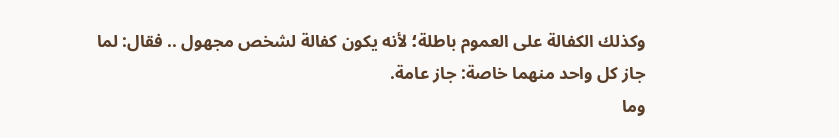وكذلك الكفالة على العموم باطلة؛ لأنه يكون كفالة لشخص مجهول .. فقال: لما جاز كل واحد منهما خاصة: جاز عامة.
وما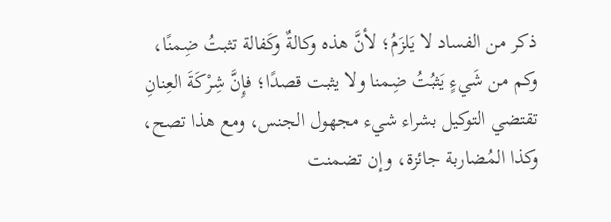ذكر من الفساد لا يَلزَمُ؛ لأنَّ هذه وكالةٌ وكَفالة تثبتُ ضِمنًا، وكم من شَيءٍ يَثبُتُ ضِمنا ولا يثبت قصدًا؛ فإِنَّ شِرْكَةَ العِنانِ تقتضي التوكيل بشراء شيء مجهول الجنس، ومع هذا تصح، وكذا المُضاربة جائزة، وإن تضمنت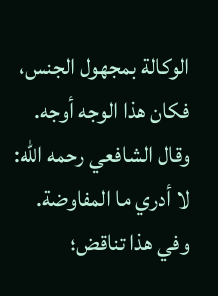الوكالة بمجهول الجنس، فكان هذا الوجه أوجه.
وقال الشافعي رحمه الله: لا أدري ما المفاوضة.
وفي هذا تناقض؛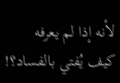لأنه إذا لم يعرفه كيف يُفتي بالفساد؟!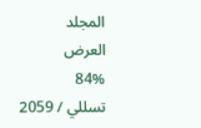المجلد
العرض
84%
تسللي / 2059